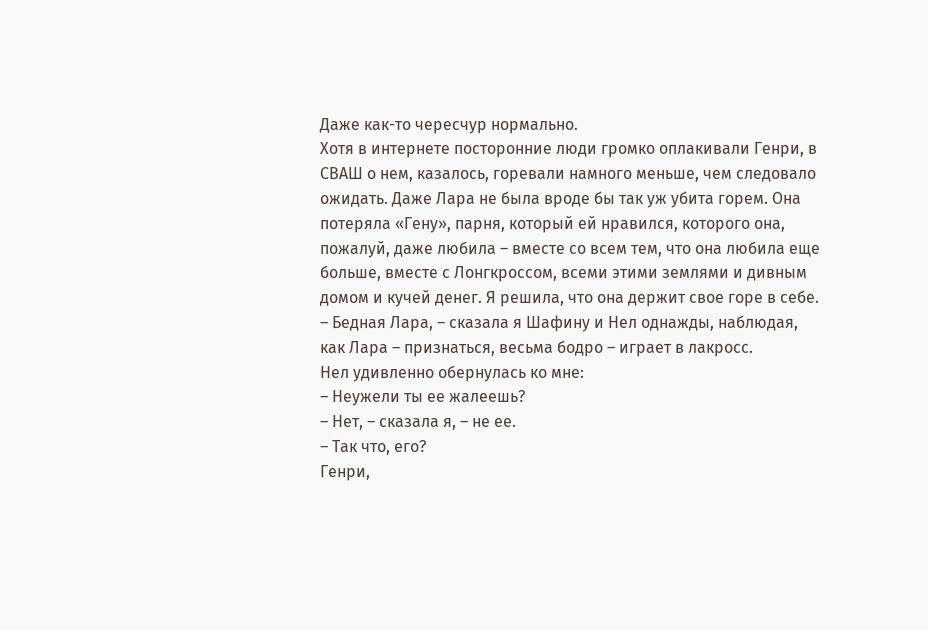Даже как-то чересчур нормально.
Хотя в интернете посторонние люди громко оплакивали Генри, в СВАШ о нем, казалось, горевали намного меньше, чем следовало ожидать. Даже Лара не была вроде бы так уж убита горем. Она потеряла «Гену», парня, который ей нравился, которого она, пожалуй, даже любила – вместе со всем тем, что она любила еще больше, вместе с Лонгкроссом, всеми этими землями и дивным домом и кучей денег. Я решила, что она держит свое горе в себе.
– Бедная Лара, – сказала я Шафину и Нел однажды, наблюдая, как Лара – признаться, весьма бодро – играет в лакросс.
Нел удивленно обернулась ко мне:
– Неужели ты ее жалеешь?
– Нет, – сказала я, – не ее.
– Так что, его?
Генри,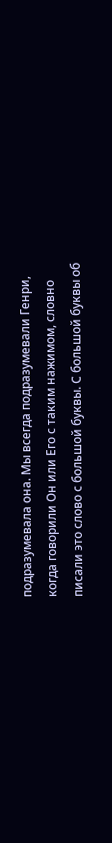подразумевала она. Мы всегда подразумевали Генри, когда говорили Он или Его с таким нажимом, словно писали это слово с большой буквы. С большой буквы об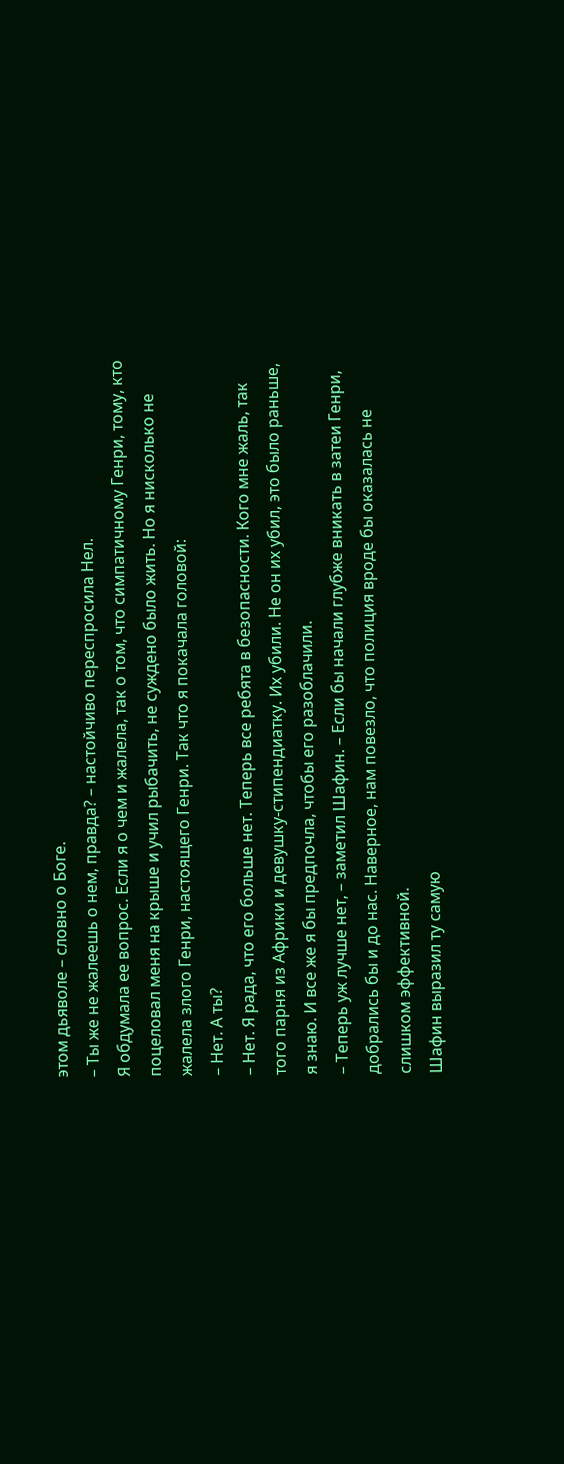этом дьяволе – словно о Боге.
– Ты же не жалеешь о нем, правда? – настойчиво переспросила Нел.
Я обдумала ее вопрос. Если я о чем и жалела, так о том, что симпатичному Генри, тому, кто поцеловал меня на крыше и учил рыбачить, не суждено было жить. Но я нисколько не жалела злого Генри, настоящего Генри. Так что я покачала головой:
– Нет. А ты?
– Нет. Я рада, что его больше нет. Теперь все ребята в безопасности. Кого мне жаль, так того парня из Африки и девушку-стипендиатку. Их убили. Не он их убил, это было раньше, я знаю. И все же я бы предпочла, чтобы его разоблачили.
– Теперь уж лучше нет, – заметил Шафин. – Если бы начали глубже вникать в затеи Генри, добрались бы и до нас. Наверное, нам повезло, что полиция вроде бы оказалась не слишком эффективной.
Шафин выразил ту самую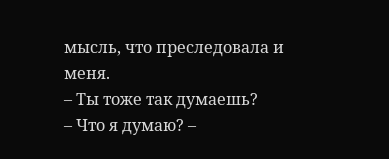мысль, что преследовала и меня.
– Ты тоже так думаешь?
– Что я думаю? –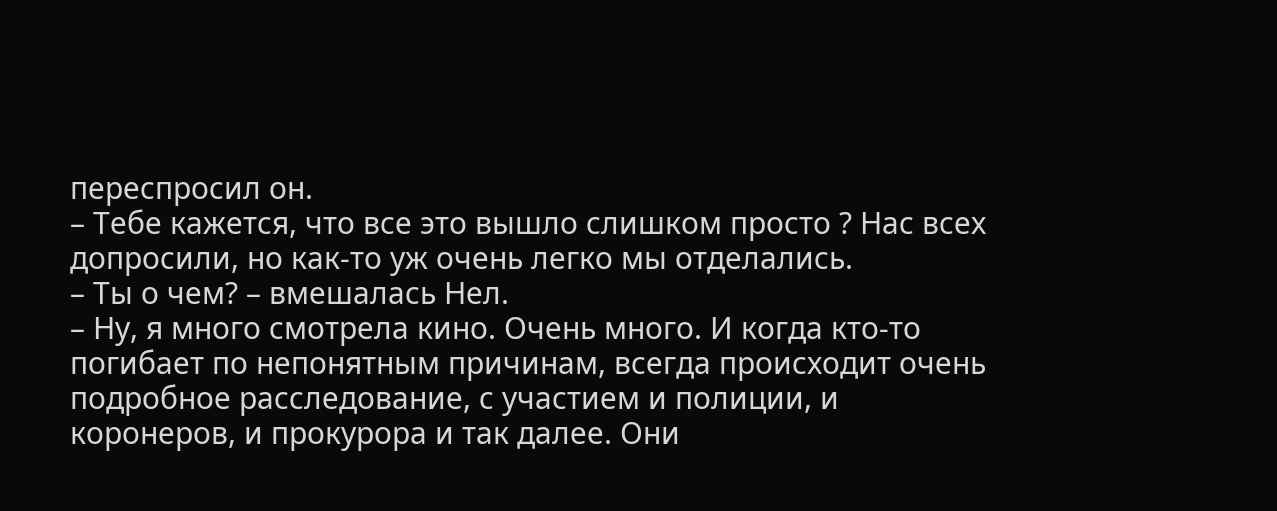переспросил он.
– Тебе кажется, что все это вышло слишком просто ? Нас всех допросили, но как-то уж очень легко мы отделались.
– Ты о чем? – вмешалась Нел.
– Ну, я много смотрела кино. Очень много. И когда кто-то погибает по непонятным причинам, всегда происходит очень подробное расследование, с участием и полиции, и коронеров, и прокурора и так далее. Они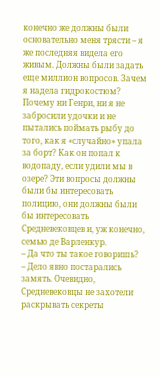конечно же должны были основательно меня трясти – я же последняя видела его живым. Должны были задать еще миллион вопросов. Зачем я надела гидрокостюм? Почему ни Генри, ни я не забросили удочки и не пытались поймать рыбу до того, как я «случайно» упала за борт? Как он попал к водопаду, если удили мы в озере? Эти вопросы должны были бы интересовать полицию, они должны были бы интересовать Средневековцев и, уж конечно, семью де Варленкур.
– Да что ты такое говоришь?
– Дело явно постарались замять. Очевидно, Средневековцы не захотели раскрывать секреты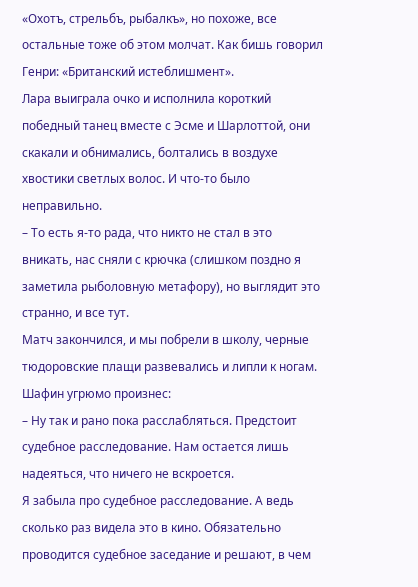«Охотъ, стрельбъ, рыбалкъ», но похоже, все остальные тоже об этом молчат. Как бишь говорил Генри: «Британский истеблишмент».
Лара выиграла очко и исполнила короткий победный танец вместе с Эсме и Шарлоттой, они скакали и обнимались, болтались в воздухе хвостики светлых волос. И что-то было неправильно.
– То есть я-то рада, что никто не стал в это вникать, нас сняли с крючка (слишком поздно я заметила рыболовную метафору), но выглядит это странно, и все тут.
Матч закончился, и мы побрели в школу, черные тюдоровские плащи развевались и липли к ногам. Шафин угрюмо произнес:
– Ну так и рано пока расслабляться. Предстоит судебное расследование. Нам остается лишь надеяться, что ничего не вскроется.
Я забыла про судебное расследование. А ведь сколько раз видела это в кино. Обязательно проводится судебное заседание и решают, в чем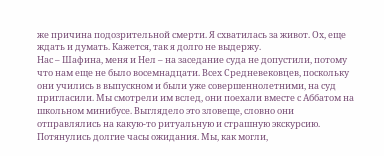же причина подозрительной смерти. Я схватилась за живот. Ох, еще ждать и думать. Кажется, так я долго не выдержу.
Нас – Шафина, меня и Нел – на заседание суда не допустили, потому что нам еще не было восемнадцати. Всех Средневековцев, поскольку они учились в выпускном и были уже совершеннолетними, на суд пригласили. Мы смотрели им вслед, они поехали вместе с Аббатом на школьном минибусе. Выглядело это зловеще, словно они отправлялись на какую-то ритуальную и страшную экскурсию.
Потянулись долгие часы ожидания. Мы, как могли,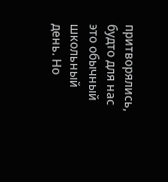притворялись, будто для нас это обычный школьный день. Но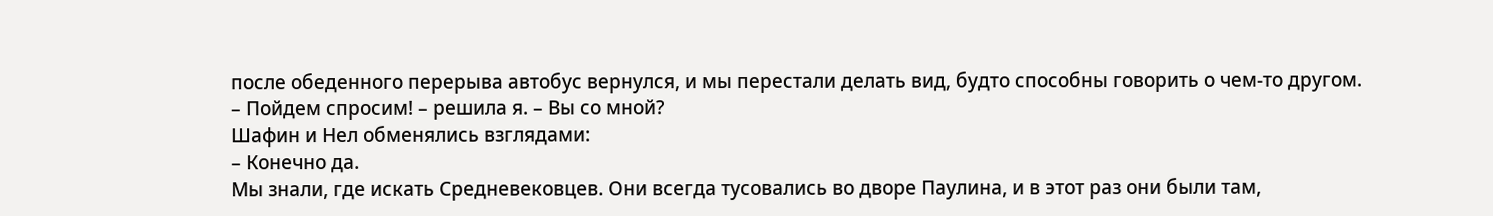после обеденного перерыва автобус вернулся, и мы перестали делать вид, будто способны говорить о чем-то другом.
– Пойдем спросим! – решила я. – Вы со мной?
Шафин и Нел обменялись взглядами:
– Конечно да.
Мы знали, где искать Средневековцев. Они всегда тусовались во дворе Паулина, и в этот раз они были там,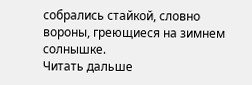собрались стайкой, словно вороны, греющиеся на зимнем солнышке.
Читать дальше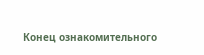Конец ознакомительного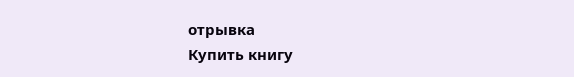отрывка
Купить книгу